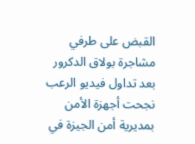القبض على طرفي مشاجرة بولاق الدكرور بعد تداول فيديو الرعب
نجحت أجهزة الأمن بمديرية أمن الجيزة في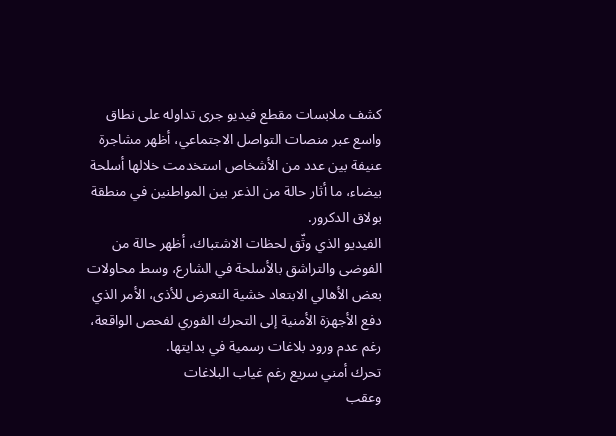كشف ملابسات مقطع فيديو جرى تداوله على نطاق واسع عبر منصات التواصل الاجتماعي، أظهر مشاجرة عنيفة بين عدد من الأشخاص استخدمت خلالها أسلحة بيضاء، ما أثار حالة من الذعر بين المواطنين في منطقة بولاق الدكرور.
الفيديو الذي وثّق لحظات الاشتباك، أظهر حالة من الفوضى والتراشق بالأسلحة في الشارع، وسط محاولات بعض الأهالي الابتعاد خشية التعرض للأذى، الأمر الذي دفع الأجهزة الأمنية إلى التحرك الفوري لفحص الواقعة، رغم عدم ورود بلاغات رسمية في بدايتها.
تحرك أمني سريع رغم غياب البلاغات
وعقب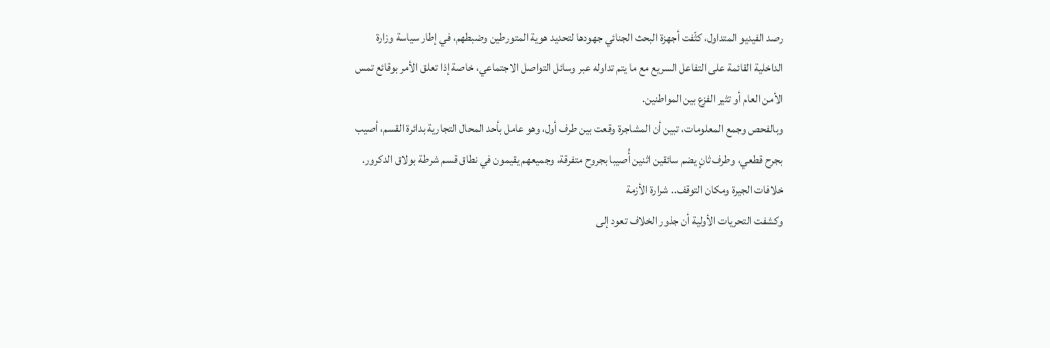رصد الفيديو المتداول، كثّفت أجهزة البحث الجنائي جهودها لتحديد هوية المتورطين وضبطهم، في إطار سياسة وزارة الداخلية القائمة على التفاعل السريع مع ما يتم تداوله عبر وسائل التواصل الاجتماعي، خاصة إذا تعلق الأمر بوقائع تمس الأمن العام أو تثير الفزع بين المواطنين.
وبالفحص وجمع المعلومات، تبين أن المشاجرة وقعت بين طرف أول، وهو عامل بأحد المحال التجارية بدائرة القسم، أصيب بجرح قطعي، وطرف ثانٍ يضم سائقين اثنين أُصيبا بجروح متفرقة، وجميعهم يقيمون في نطاق قسم شرطة بولاق الدكرور.
خلافات الجيرة ومكان التوقف.. شرارة الأزمة
وكشفت التحريات الأولية أن جذور الخلاف تعود إلى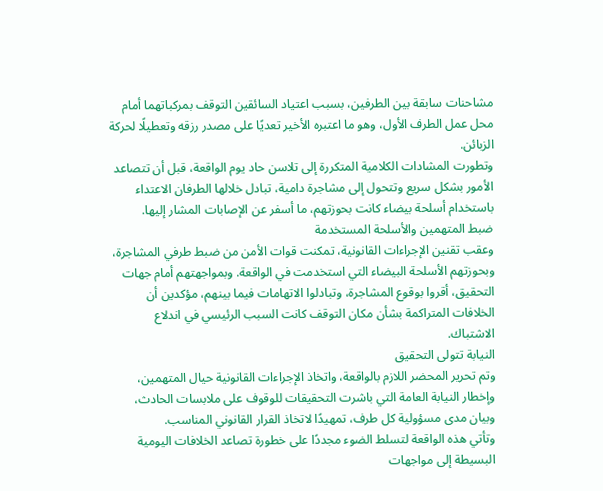مشاحنات سابقة بين الطرفين، بسبب اعتياد السائقين التوقف بمركباتهما أمام محل عمل الطرف الأول، وهو ما اعتبره الأخير تعديًا على مصدر رزقه وتعطيلًا لحركة الزبائن.
وتطورت المشادات الكلامية المتكررة إلى تلاسن حاد يوم الواقعة، قبل أن تتصاعد الأمور بشكل سريع وتتحول إلى مشاجرة دامية، تبادل خلالها الطرفان الاعتداء باستخدام أسلحة بيضاء كانت بحوزتهم، ما أسفر عن الإصابات المشار إليها.
ضبط المتهمين والأسلحة المستخدمة
وعقب تقنين الإجراءات القانونية، تمكنت قوات الأمن من ضبط طرفي المشاجرة، وبحوزتهم الأسلحة البيضاء التي استخدمت في الواقعة. وبمواجهتهم أمام جهات التحقيق، أقروا بوقوع المشاجرة، وتبادلوا الاتهامات فيما بينهم، مؤكدين أن الخلافات المتراكمة بشأن مكان التوقف كانت السبب الرئيسي في اندلاع الاشتباك.
النيابة تتولى التحقيق
وتم تحرير المحضر اللازم بالواقعة، واتخاذ الإجراءات القانونية حيال المتهمين، وإخطار النيابة العامة التي باشرت التحقيقات للوقوف على ملابسات الحادث، وبيان مدى مسؤولية كل طرف، تمهيدًا لاتخاذ القرار القانوني المناسب.
وتأتي هذه الواقعة لتسلط الضوء مجددًا على خطورة تصاعد الخلافات اليومية البسيطة إلى مواجهات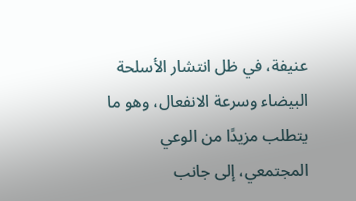عنيفة، في ظل انتشار الأسلحة البيضاء وسرعة الانفعال، وهو ما يتطلب مزيدًا من الوعي المجتمعي، إلى جانب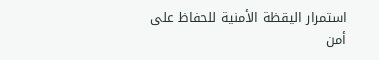استمرار اليقظة الأمنية للحفاظ على أمن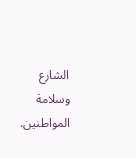الشارع وسلامة المواطنين.